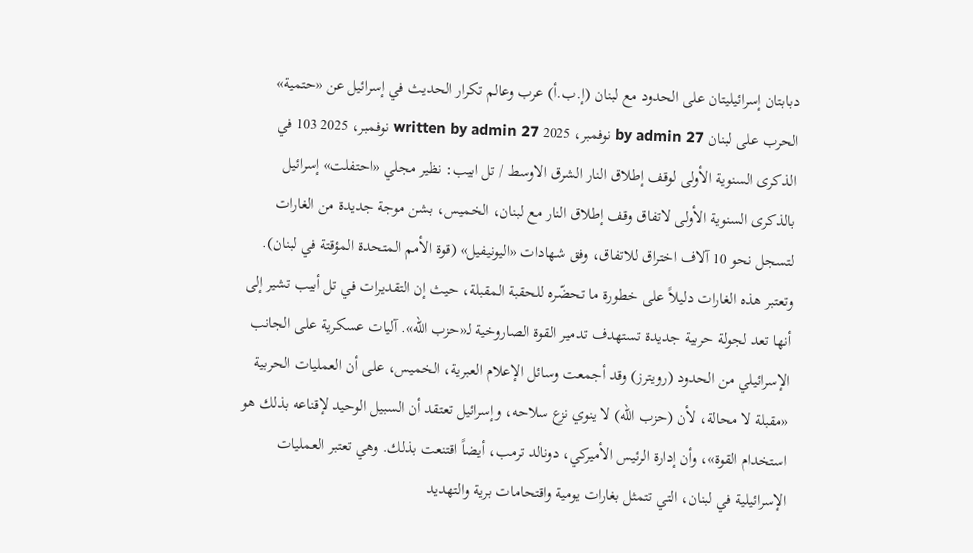دبابتان إسرائيليتان على الحدود مع لبنان (إ.ب.أ) عرب وعالم تكرار الحديث في إسرائيل عن «حتمية» الحرب على لبنان by admin 27 نوفمبر، 2025 written by admin 27 نوفمبر، 2025 103 في الذكرى السنوية الأولى لوقف إطلاق النار الشرق الاوسط / تل ابيب: نظير مجلي «احتفلت» إسرائيل بالذكرى السنوية الأولى لاتفاق وقف إطلاق النار مع لبنان، الخميس، بشن موجة جديدة من الغارات لتسجل نحو 10 آلاف اختراق للاتفاق، وفق شهادات «اليونيفيل» (قوة الأمم المتحدة المؤقتة في لبنان). وتعتبر هذه الغارات دليلاً على خطورة ما تحضّره للحقبة المقبلة، حيث إن التقديرات في تل أبيب تشير إلى أنها تعد لجولة حربية جديدة تستهدف تدمير القوة الصاروخية لـ«حزب الله». آليات عسكرية على الجانب الإسرائيلي من الحدود (رويترز) وقد أجمعت وسائل الإعلام العبرية، الخميس، على أن العمليات الحربية «مقبلة لا محالة، لأن (حزب الله) لا ينوي نزع سلاحه، وإسرائيل تعتقد أن السبيل الوحيد لإقناعه بذلك هو استخدام القوة»، وأن إدارة الرئيس الأميركي، دونالد ترمب، أيضاً اقتنعت بذلك. وهي تعتبر العمليات الإسرائيلية في لبنان، التي تتمثل بغارات يومية واقتحامات برية والتهديد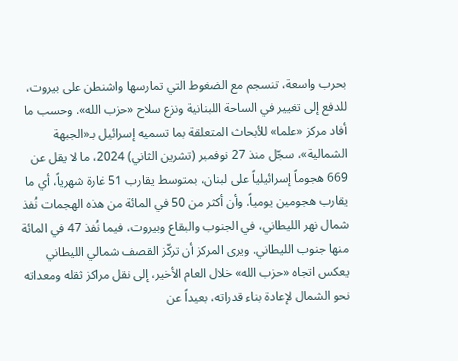بحرب واسعة، تنسجم مع الضغوط التي تمارسها واشنطن على بيروت، للدفع إلى تغيير في الساحة اللبنانية ونزع سلاح «حزب الله». وحسب ما أفاد مركز «علما» للأبحاث المتعلقة بما تسميه إسرائيل بـ«الجبهة الشمالية»، سجّل منذ 27 نوفمبر (تشرين الثاني) 2024، ما لا يقل عن 669 هجوماً إسرائيلياً على لبنان، بمتوسط يقارب 51 غارة شهرياً، أي ما يقارب هجومين يومياً. وأن أكثر من 50 في المائة من هذه الهجمات نُفذ شمال نهر الليطاني، في الجنوب والبقاع وبيروت، فيما نُفذ 47 في المائة منها جنوب الليطاني. ويرى المركز أن تركّز القصف شمالي الليطاني يعكس اتجاه «حزب الله» خلال العام الأخير، إلى نقل مراكز ثقله ومعداته نحو الشمال لإعادة بناء قدراته، بعيداً عن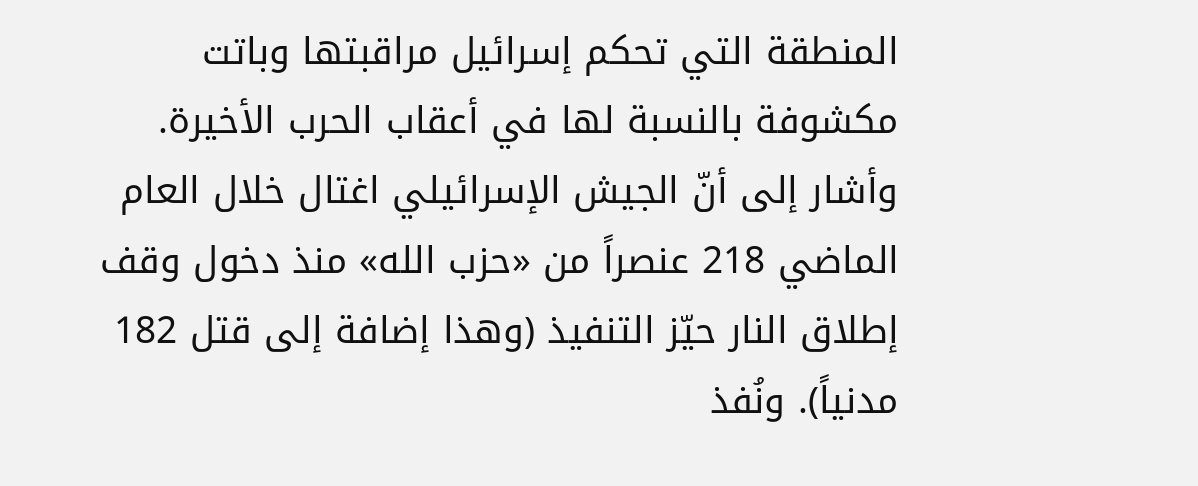المنطقة التي تحكم إسرائيل مراقبتها وباتت مكشوفة بالنسبة لها في أعقاب الحرب الأخيرة. وأشار إلى أنّ الجيش الإسرائيلي اغتال خلال العام الماضي 218 عنصراً من «حزب الله» منذ دخول وقف إطلاق النار حيّز التنفيذ (وهذا إضافة إلى قتل 182 مدنياً). ونُفذ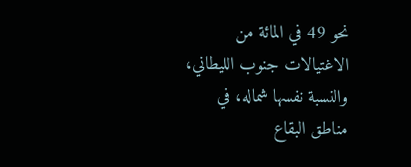نحو 49 في المائة من الاغتيالات جنوب الليطاني، والنسبة نفسها شماله، في مناطق البقاع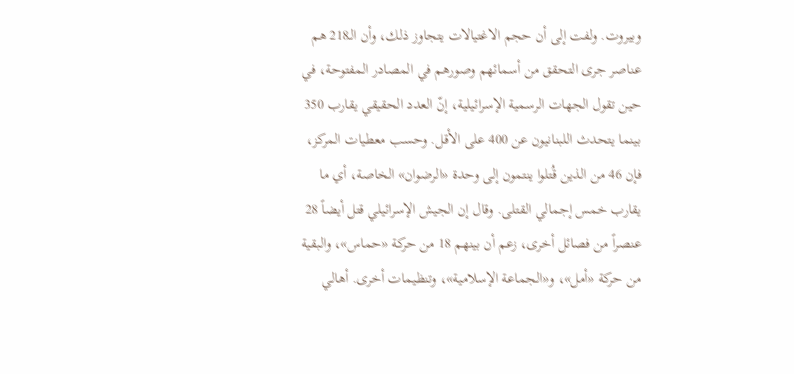وبيروت. ولفت إلى أن حجم الاغتيالات يتجاوز ذلك، وأن الـ218 هم عناصر جرى التحقق من أسمائهم وصورهم في المصادر المفتوحة، في حين تقول الجهات الرسمية الإسرائيلية، إنّ العدد الحقيقي يقارب 350 بينما يتحدث اللبنانيون عن 400 على الأقل. وحسب معطيات المركز، فإن 46 من الذين قُتلوا ينتمون إلى وحدة «الرضوان» الخاصة، أي ما يقارب خمس إجمالي القتلى. وقال إن الجيش الإسرائيلي قتل أيضاً 28 عنصراً من فصائل أخرى، زعم أن بينهم 18 من حركة «حماس»، والبقية من حركة «أمل»، و«الجماعة الإسلامية»، وتنظيمات أخرى. أهالي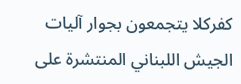كفركلا يتجمعون بجوار آليات الجيش اللبناني المنتشرة على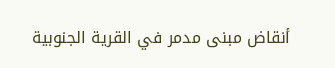أنقاض مبنى مدمر في القرية الجنوبية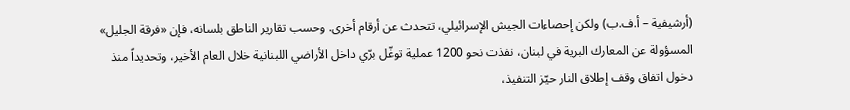(أرشيفية – أ.ف.ب) ولكن إحصاءات الجيش الإسرائيلي، تتحدث عن أرقام أخرى. وحسب تقارير الناطق بلسانه، فإن «فرقة الجليل» المسؤولة عن المعارك البرية في لبنان، نفذت نحو 1200 عملية توغّل برّي داخل الأراضي اللبنانية خلال العام الأخير، وتحديداً منذ دخول اتفاق وقف إطلاق النار حيّز التنفيذ،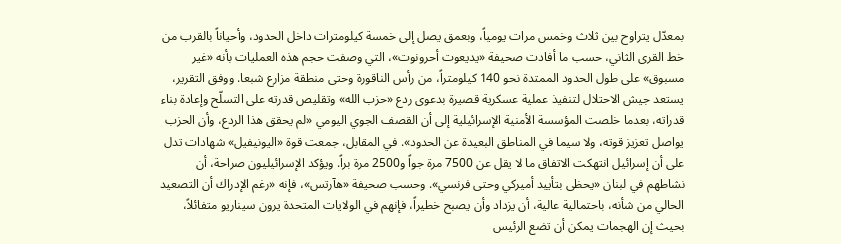بمعدّل يتراوح بين ثلاث وخمس مرات يومياً، وبعمق يصل إلى خمسة كيلومترات داخل الحدود، وأحياناً بالقرب من خط القرى الثاني، حسب ما أفادت صحيفة «يديعوت أحرونوت»، التي وصفت حجم هذه العمليات بأنه «غير مسبوق» على طول الحدود الممتدة نحو 140 كيلومتراً، من رأس الناقورة وحتى منطقة مزارع شبعا. ووفق التقرير، يستعد جيش الاحتلال لتنفيذ عملية عسكرية قصيرة بدعوى ردع «حزب الله» وتقليص قدرته على التسلّح وإعادة بناء قدراته، بعدما خلصت المؤسسة الأمنية الإسرائيلية إلى أن القصف الجوي اليومي «لم يحقق هذا الردع، وأن الحزب يواصل تعزيز قوته، ولا سيما في المناطق البعيدة عن الحدود». في المقابل، جمعت قوة «اليونيفيل» شهادات تدل على أن إسرائيل انتهكت الاتفاق ما لا يقل عن 7500 مرة جواً و2500 مرة براً. ويؤكد الإسرائيليون صراحة، أن نشاطهم في لبنان «يحظى بتأييد أميركي وحتى فرنسي». وحسب صحيفة «هآرتس»، فإنه «رغم الإدراك أن التصعيد الحالي من شأنه، باحتمالية عالية، أن يزداد وأن يصبح خطيراً، فإنهم في الولايات المتحدة يرون سيناريو متفائلاً، بحيث إن الهجمات يمكن أن تضع الرئيس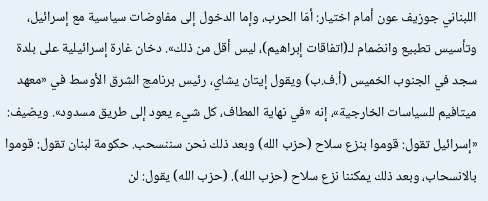اللبناني جوزيف عون أمام اختيار: أمّا الحرب، وإما الدخول إلى مفاوضات سياسية مع إسرائيل، وتأسيس تطبيع وانضمام لـ(اتفاقات إبراهيم)، ليس أقل من ذلك». دخان غارة إسرائيلية على بلدة سجد في الجنوب الخميس (أ.ف.ب) ويقول إيتان يشاي، رئيس برنامج الشرق الأوسط في «معهد ميتافيم للسياسات الخارجية»، إنه «في نهاية المطاف، كل شيء يعود إلى طريق مسدود». ويضيف: «إسرائيل تقول: قوموا بنزع سلاح (حزب الله) وبعد ذلك نحن سننسحب. حكومة لبنان تقول: قوموا بالانسحاب، وبعد ذلك يمكننا نزع سلاح (حزب الله). (حزب الله) يقول: لن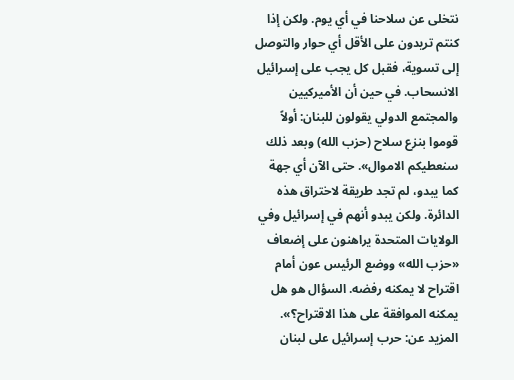نتخلى عن سلاحنا في أي يوم. ولكن إذا كنتم تريدون على الأقل أي حوار والتوصل إلى تسوية، فقبل كل يجب على إسرائيل الانسحاب. في حين أن الأميركيين والمجتمع الدولي يقولون للبنان: أولاً قوموا بنزع سلاح (حزب الله) وبعد ذلك سنعطيكم الاموال». حتى الآن أي جهة كما يبدو، لم تجد طريقة لاختراق هذه الدائرة. ولكن يبدو أنهم في إسرائيل وفي الولايات المتحدة يراهنون على إضعاف «حزب الله» ووضع الرئيس عون أمام اقتراح لا يمكنه رفضه. السؤال هو هل يمكنه الموافقة على هذا الاقتراح؟». المزيد عن: حرب إسرائيل على لبنان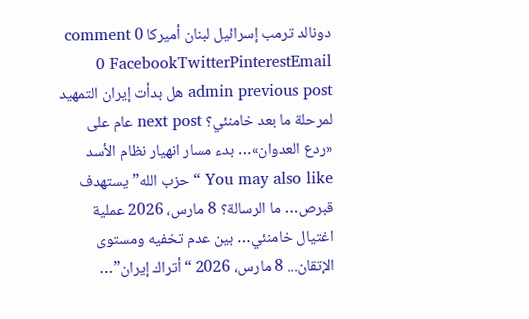دونالد ترمب إسرائيل لبنان أميركا 0 comment 0 FacebookTwitterPinterestEmail admin previous post هل بدأت إيران التمهيد لمرحلة ما بعد خامنئي؟ next post عام على «ردع العدوان»… بدء مسار انهيار نظام الأسد You may also like “حزب الله” يستهدف قبرص… ما الرسالة؟ 8 مارس، 2026 عملية اغتيال خامنئي… بين عدم تخفيه ومستوى الإتقان... 8 مارس، 2026 “أتراك إيران”…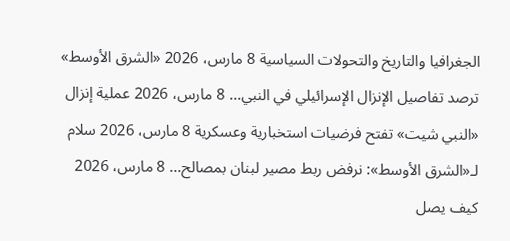الجغرافيا والتاريخ والتحولات السياسية 8 مارس، 2026 «الشرق الأوسط» ترصد تفاصيل الإنزال الإسرائيلي في النبي... 8 مارس، 2026 عملية إنزال «النبي شيت» تفتح فرضيات استخبارية وعسكرية 8 مارس، 2026 سلام لـ«الشرق الأوسط»: نرفض ربط مصير لبنان بمصالح... 8 مارس، 2026 كيف يصل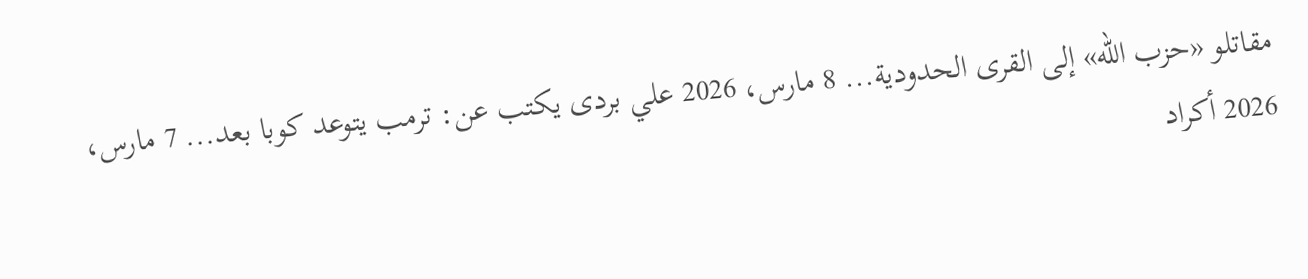مقاتلو «حزب الله» إلى القرى الحدودية... 8 مارس، 2026 علي بردى يكتب عن: ترمب يتوعد كوبا بعد... 7 مارس، 2026 أكراد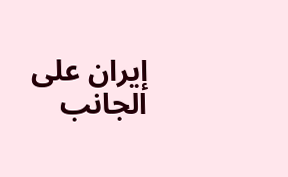إيران على الجانب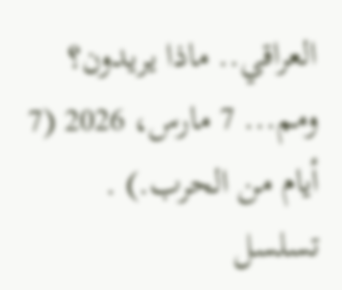العراقي.. ماذا يريدون؟ ومم... 7 مارس، 2026 (7 أيام من الحرب.) . تسلسل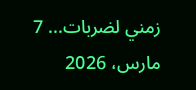زمني لضربات... 7 مارس، 2026